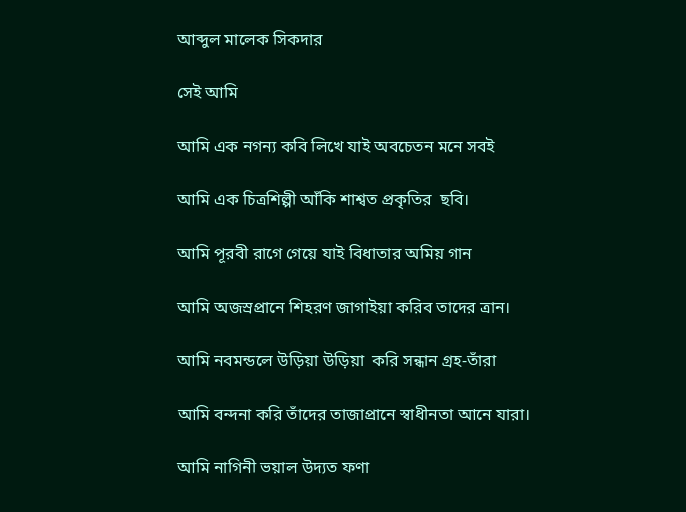আব্দুল মালেক সিকদার

সেই আমি

আমি এক নগন্য কবি লিখে যাই অবচেতন মনে সবই

আমি এক চিত্রশিল্পী আঁকি শাশ্বত প্রকৃতির  ছবি।

আমি পূরবী রাগে গেয়ে যাই বিধাতার অমিয় গান

আমি অজস্রপ্রানে শিহরণ জাগাইয়া করিব তাদের ত্রান।

আমি নবমন্ডলে উড়িয়া উড়িয়া  করি সন্ধান গ্রহ-তাঁরা

আমি বন্দনা করি তাঁদের তাজাপ্রানে স্বাধীনতা আনে যারা।

আমি নাগিনী ভয়াল উদ্যত ফণা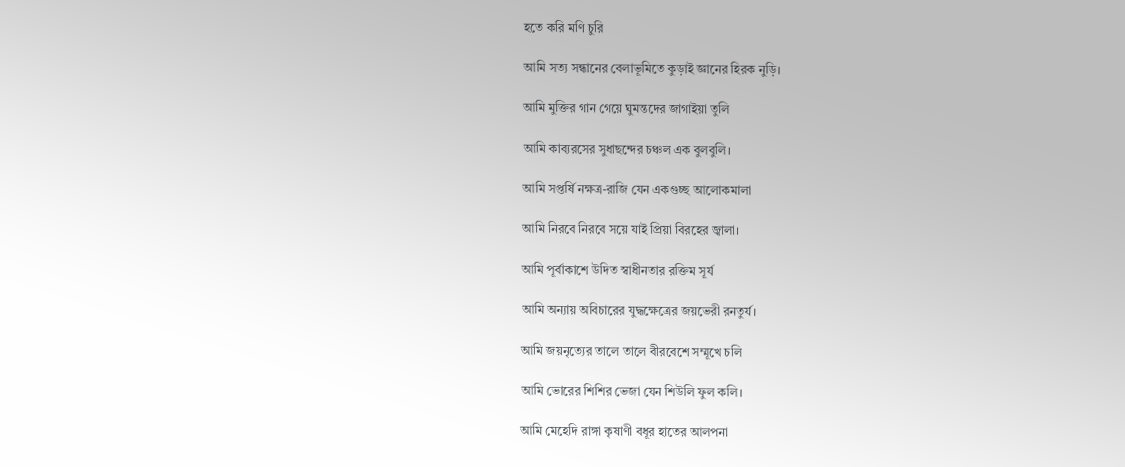হতে করি মণি চুরি

আমি সত্য সন্ধানের বেলাভূমিতে কুড়াই জ্ঞানের হিরক নুড়ি।

আমি মুক্তির গান গেয়ে ঘুমন্তদের জাগাইয়া তুলি

আমি কাব্যরসের সুধাছন্দের চঞ্চল এক বুলবুলি।

আমি সপ্তর্ষি নক্ষত্র-রাজি যেন একগুচ্ছ আলোকমালা

আমি নিরবে নিরবে সয়ে যাই প্রিয়া বিরহের জ্বালা।

আমি পূর্বাকাশে উদিত স্বাধীনতার রক্তিম সূর্য

আমি অন্যায় অবিচারের যুদ্ধক্ষেত্রের জয়ভেরী রনতুর্য।

আমি জয়নৃত্যের তালে তালে বীরবেশে সম্মূখে চলি

আমি ভোরের শিশির ভেজা যেন শিউলি ফুল কলি।

আমি মেহেদি রাঙ্গা কৃষাণী বধূর হাতের আলপনা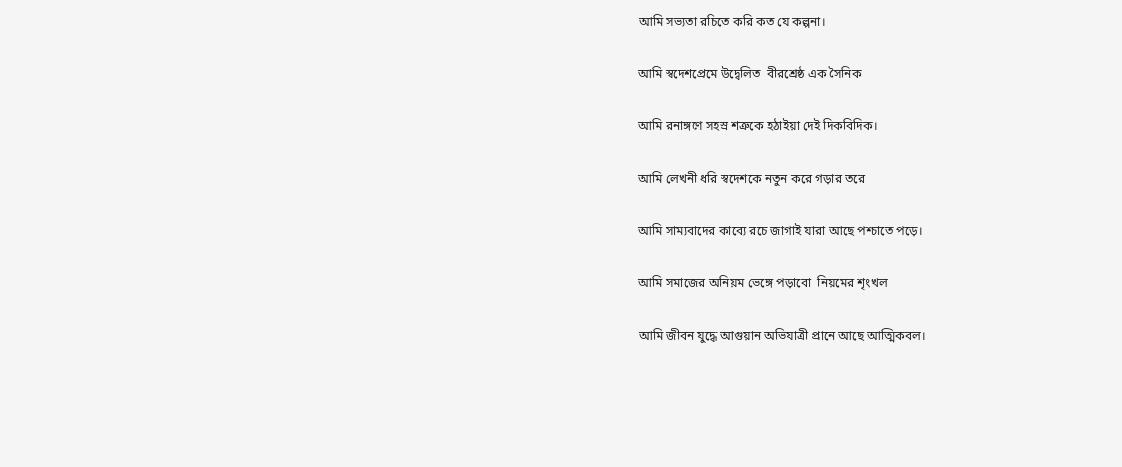আমি সভ্যতা রচিতে করি কত যে কল্পনা।

আমি স্বদেশপ্রেমে উদ্বেলিত  বীরশ্রেষ্ঠ এক সৈনিক

আমি রনাঙ্গণে সহস্র শত্রুকে হঠাইয়া দেই দিকবিদিক।

আমি লেখনী ধরি স্বদেশকে নতুন করে গড়ার তরে

আমি সাম্যবাদের কাব্যে রচে জাগাই যারা আছে পশ্চাতে পড়ে।

আমি সমাজের অনিয়ম ভেঙ্গে পড়াবো  নিয়মের শৃংখল

আমি জীবন যুদ্ধে আগুয়ান অভিযাত্রী প্রানে আছে আত্মিকবল।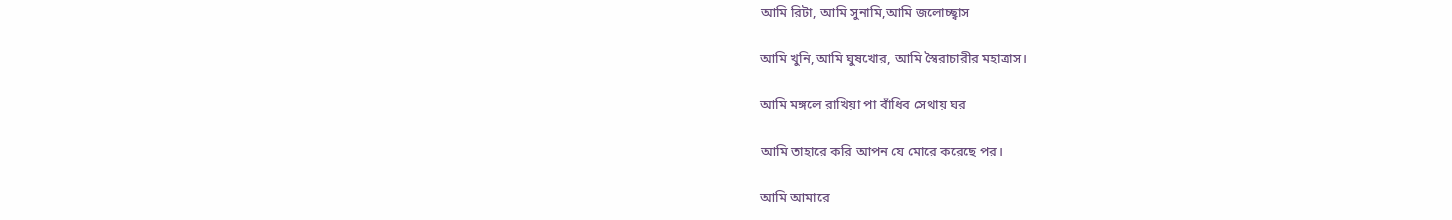আমি রিটা, আমি সুনামি,আমি জলোচ্ছ্বাস

আমি খুনি,আমি ঘুষখোর, আমি স্বৈরাচারীর মহাত্রাস।

আমি মঙ্গলে রাখিয়া পা বাঁধিব সেথায় ঘর

আমি তাহারে করি আপন যে মোরে করেছে পর।

আমি আমারে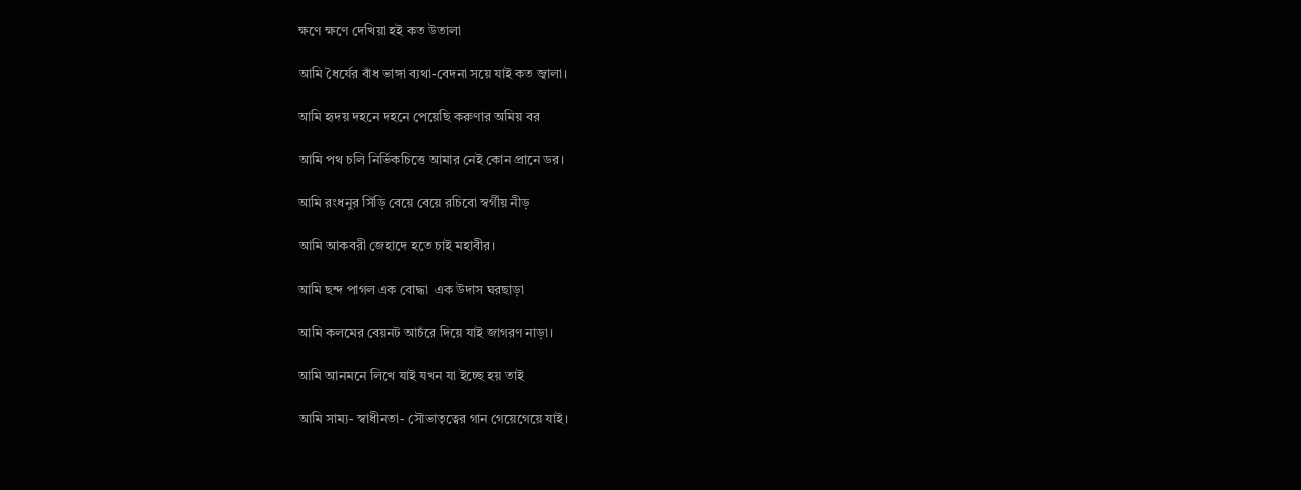ক্ষণে ক্ষণে দেখিয়া হই কত উতালা

আমি ধৈর্যের বাঁধ ভাঙ্গা ব্যথা-বেদনা সয়ে যাই কত জ্বালা।

আমি হৃদয় দহনে দহনে পেয়েছি করুণার অমিয় বর

আমি পথ চলি নির্ভিকচিত্তে আমার নেই কোন প্রানে ডর।

আমি রংধনুর সিঁড়ি বেয়ে বেয়ে রচিবো স্বর্গীয় নীড়

আমি আকবরী জেহাদে হতে চাই মহাবীর।

আমি ছন্দ পাগল এক বোদ্ধা  এক উদাস ঘরছাড়া

আমি কলমের বেয়নট আচঁরে দিয়ে যাই জাগরণ নাড়া।

আমি আনমনে লিখে যাই যখন যা ইচ্ছে হয় তাই

আমি সাম্য- স্বাধীনতা- সৌভাতৃত্বের গান গেয়েগেয়ে যাই।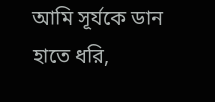আমি সূর্যকে ডান হাতে ধরি,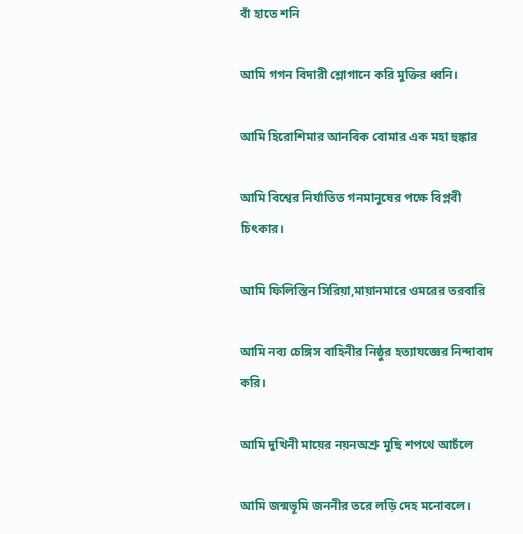বাঁ হাতে শনি

আমি গগন বিদারী শ্লোগানে করি মুক্তির ধ্বনি।

আমি হিরোশিমার আনবিক বোমার এক মহা হুঙ্কার

আমি বিশ্বের নির্যাতিত গনমানুষের পক্ষে বিপ্লবী চিৎকার।

আমি ফিলিস্তিন সিরিয়া,মায়ানমারে ওমরের তরবারি

আমি নব্য চেঙ্গিস বাহিনীর নিষ্ঠুর হত্যাযজ্ঞের নিন্দাবাদ করি।

আমি দুখিনী মায়ের নয়নঅশ্রু মুছি শপথে আচঁলে

আমি জন্মভূমি জননীর তরে লড়ি দেহ মনোবলে।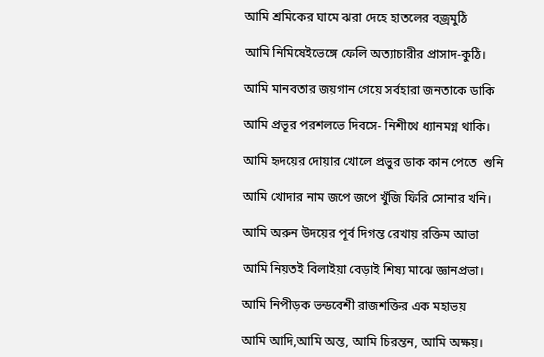আমি শ্রমিকের ঘামে ঝরা দেহে হাতলের বজ্রমুঠি

আমি নিমিষেইভেঙ্গে ফেলি অত্যাচারীর প্রাসাদ-কুঠি।

আমি মানবতার জয়গান গেয়ে সর্বহারা জনতাকে ডাকি

আমি প্রভূর পরশলভে দিবসে- নিশীথে ধ্যানমগ্ন থাকি।

আমি হৃদয়ের দোয়ার খোলে প্রভুর ডাক কান পেতে  শুনি

আমি খোদার নাম জপে জপে খুঁজি ফিরি সোনার খনি।

আমি অরুন উদয়ের পূর্ব দিগন্ত রেখায় রক্তিম আভা

আমি নিয়তই বিলাইয়া বেড়াই শিষ্য মাঝে জ্ঞানপ্রভা।

আমি নিপীড়ক ভন্ডবেশী রাজশক্তির এক মহাভয়

আমি আদি,আমি অন্ত, আমি চিরন্তন, আমি অক্ষয়।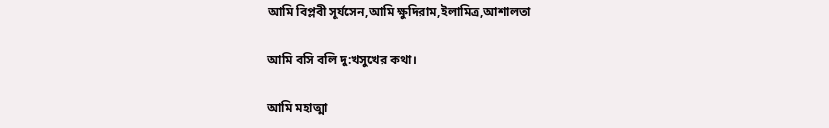আমি বিপ্লবী সূর্যসেন,আমি ক্ষুদিরাম,ইলামিত্র,আশালতা

আমি বসি বলি দু:খসুখের কথা।

আমি মহাত্মা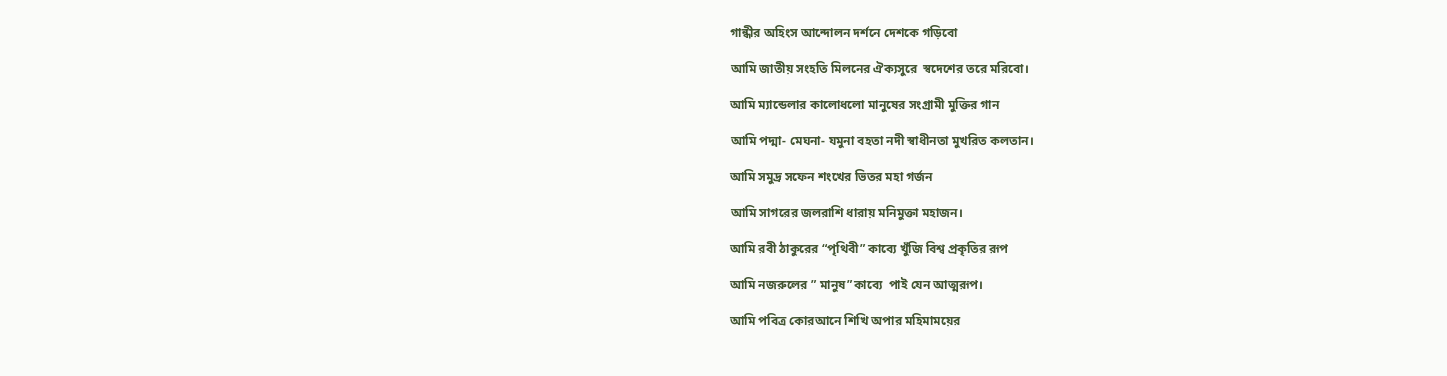গান্ধীর অহিংস আন্দোলন দর্শনে দেশকে গড়িবো

আমি জাতীয় সংহতি মিলনের ঐক্যসুরে  স্বদেশের তরে মরিবো।

আমি ম্যান্ডেলার কালোধলো মানুষের সংগ্রামী মুক্তির গান

আমি পদ্মা- মেঘনা- যমুনা বহতা নদী স্বাধীনতা মুখরিত কলতান।

আমি সমুদ্র সফেন শংখের ভিতর মহা গর্জন

আমি সাগরের জলরাশি ধারায় মনিমুক্তা মহাজন।

আমি রবী ঠাকুরের “পৃথিবী” কাব্যে খুঁজি বিশ্ব প্রকৃতির রূপ

আমি নজরুলের ” মানুষ”কাব্যে  পাই যেন আত্মরূপ।

আমি পবিত্র কোরআনে শিখি অপার মহিমাময়ের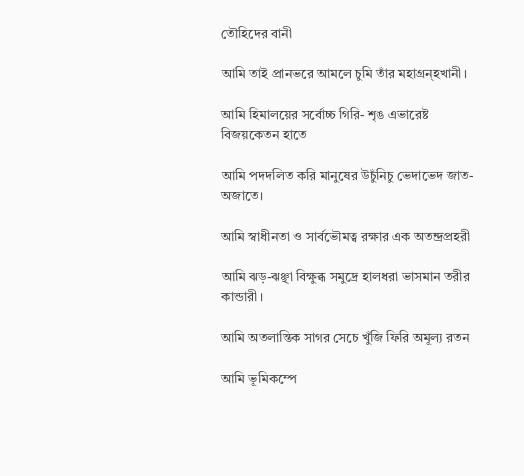তৌহিদের বানী

আমি তাই প্রানভরে আমলে চুমি তাঁর মহাগ্রন্হখানী।

আমি হিমালয়ের সর্বোচ্চ গিরি- শৃঙ এভারেষ্ট বিজয়কেতন হাতে

আমি পদদলিত করি মানুষের উচুঁনিচু ভেদাভেদ জাত-অজাতে।

আমি স্বাধীনতা ও সার্বভৌমত্ব রক্ষার এক অতন্দ্রপ্রহরী

আমি ঝড়-ঝঞ্ছা বিক্ষুব্ধ সমুদ্রে হালধরা ভাসমান তরীর কান্ডারী।

আমি অতলান্তিক সাগর সেচে খুঁজি ফিরি অমূল্য রতন

আমি ভূমিকম্পে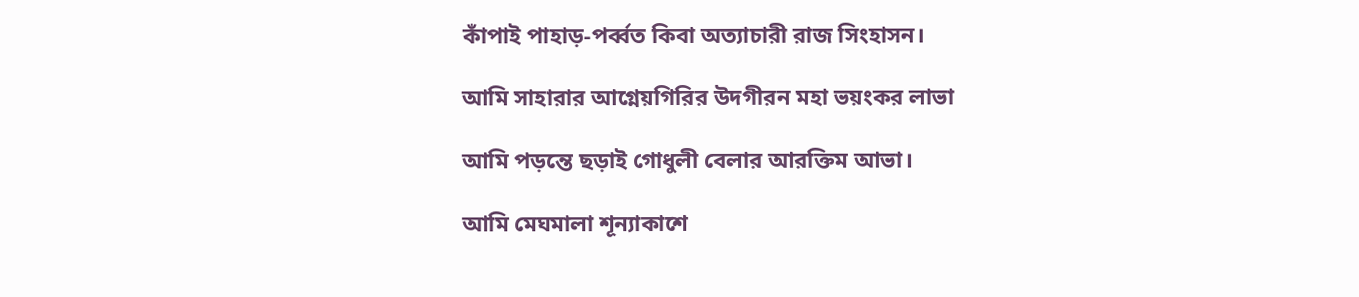কাঁপাই পাহাড়-পর্ব্বত কিবা অত্যাচারী রাজ সিংহাসন।

আমি সাহারার আগ্নেয়গিরির উদগীরন মহা ভয়ংকর লাভা

আমি পড়ন্তে ছড়াই গোধুলী বেলার আরক্তিম আভা।

আমি মেঘমালা শূন্যাকাশে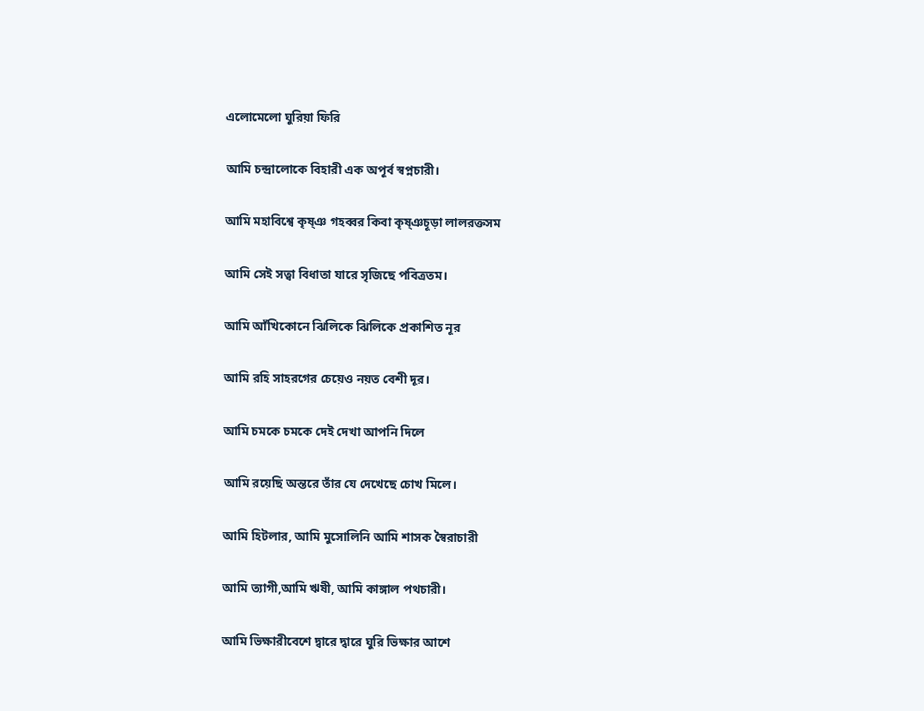এলোমেলো ঘুরিয়া ফিরি

আমি চন্দ্রালোকে বিহারী এক অপূর্ব স্বপ্নচারী।

আমি মহাবিশ্বে কৃষ্ঞ গহব্বর কিবা কৃষ্ঞচূড়া লালরক্তসম

আমি সেই সত্বা বিধাতা যারে সৃজিছে পবিত্রতম।

আমি আঁখিকোনে ঝিলিকে ঝিলিকে প্রকাশিত নূর

আমি রহি সাহরগের চেয়েও নয়ত বেশী দূর।

আমি চমকে চমকে দেই দেখা আপনি দিলে

আমি রয়েছি অন্তরে তাঁর যে দেখেছে চোখ মিলে।

আমি হিটলার, আমি মুসোলিনি আমি শাসক স্বৈরাচারী

আমি ত্যাগী,আমি ঋষী, আমি কাঙ্গাল পথচারী।

আমি ভিক্ষারীবেশে দ্বারে দ্বারে ঘুরি ভিক্ষার আশে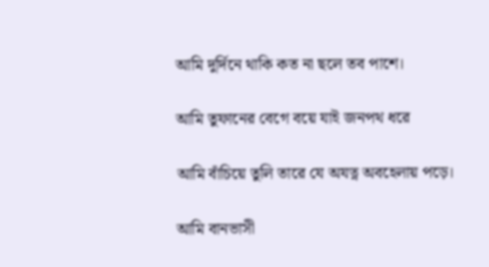আমি দুর্দিনে থাকি কত না ছলে তব পাশে।

আমি তুফানের বেগে বয়ে যাই জনপথ ধরে

আমি বাঁচিয়ে তুলি তারে যে অযত্ন অবহেলায় পড়ে।

আমি বানভাসী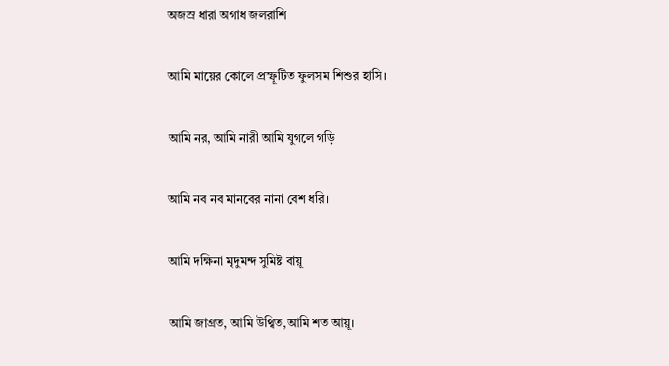অজস্র ধারা অগাধ জলরাশি

আমি মায়ের কোলে প্রস্ফূটিত ফুলসম শিশুর হাসি।

আমি নর, আমি নারী আমি যুগলে গড়ি

আমি নব নব মানবের নানা বেশ ধরি।

আমি দক্ষিনা মৃদুমন্দ সুমিষ্ট বায়ূ

আমি জাগ্রত, আমি উথ্বিত,আমি শত আয়ূ।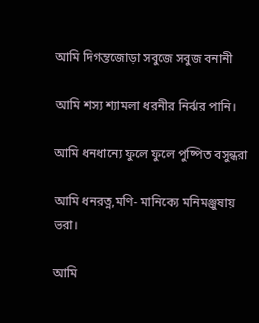আমি দিগন্তজোড়া সবুজে সবুজ বনানী

আমি শস্য শ্যামলা ধরনীর নির্ঝর পানি।

আমি ধনধান্যে ফুলে ফুলে পুষ্পিত বসুন্ধরা

আমি ধনরত্ন,মণি- মানিক্যে মনিমঞ্জুষায় ভরা।

আমি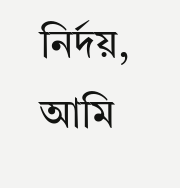নির্দয়, আমি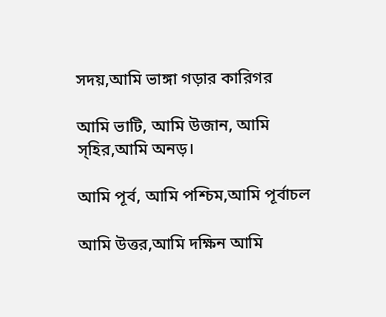সদয়,আমি ভাঙ্গা গড়ার কারিগর

আমি ভাটি, আমি উজান, আমি স্হির,আমি অনড়।

আমি পূর্ব, আমি পশ্চিম,আমি পূর্বাচল

আমি উত্তর,আমি দক্ষিন আমি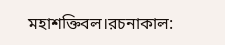মহাশক্তিবল।রচনাকাল: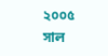২০০৫ সাল